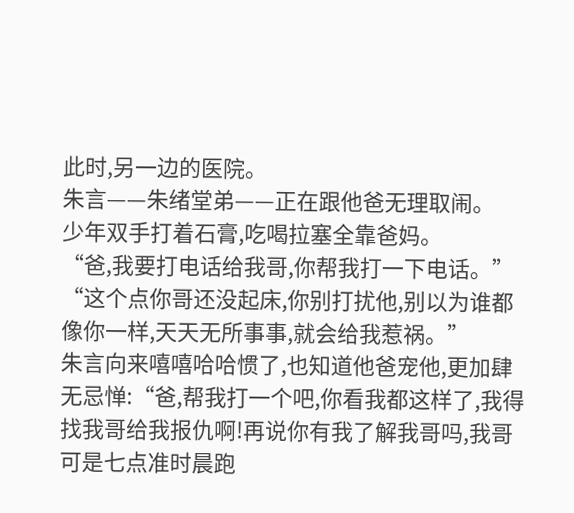此时,另一边的医院。
朱言——朱绪堂弟——正在跟他爸无理取闹。
少年双手打着石膏,吃喝拉塞全靠爸妈。
“爸,我要打电话给我哥,你帮我打一下电话。”
“这个点你哥还没起床,你别打扰他,别以为谁都像你一样,天天无所事事,就会给我惹祸。”
朱言向来嘻嘻哈哈惯了,也知道他爸宠他,更加肆无忌惮:“爸,帮我打一个吧,你看我都这样了,我得找我哥给我报仇啊!再说你有我了解我哥吗,我哥可是七点准时晨跑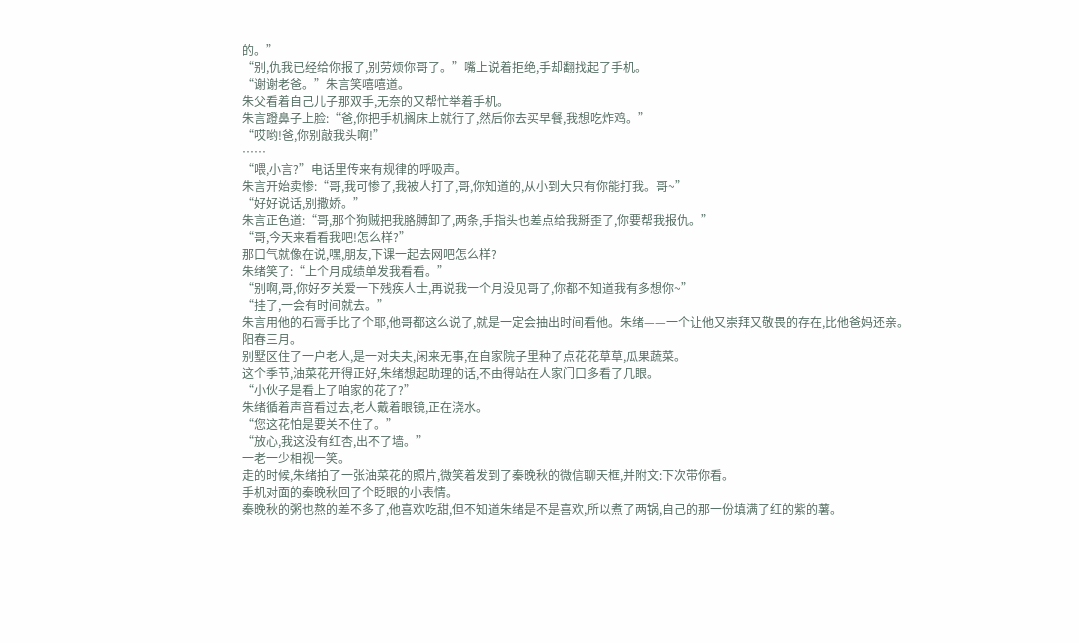的。”
“别,仇我已经给你报了,别劳烦你哥了。”嘴上说着拒绝,手却翻找起了手机。
“谢谢老爸。”朱言笑嘻嘻道。
朱父看着自己儿子那双手,无奈的又帮忙举着手机。
朱言蹬鼻子上脸:“爸,你把手机搁床上就行了,然后你去买早餐,我想吃炸鸡。”
“哎哟!爸,你别敲我头啊!”
……
“喂,小言?”电话里传来有规律的呼吸声。
朱言开始卖惨:“哥,我可惨了,我被人打了,哥,你知道的,从小到大只有你能打我。哥~”
“好好说话,别撒娇。”
朱言正色道:“哥,那个狗贼把我胳膊卸了,两条,手指头也差点给我掰歪了,你要帮我报仇。”
“哥,今天来看看我吧!怎么样?”
那口气就像在说,嘿,朋友,下课一起去网吧怎么样?
朱绪笑了:“上个月成绩单发我看看。”
“别啊,哥,你好歹关爱一下残疾人士,再说我一个月没见哥了,你都不知道我有多想你~”
“挂了,一会有时间就去。”
朱言用他的石膏手比了个耶,他哥都这么说了,就是一定会抽出时间看他。朱绪——一个让他又崇拜又敬畏的存在,比他爸妈还亲。
阳春三月。
别墅区住了一户老人,是一对夫夫,闲来无事,在自家院子里种了点花花草草,瓜果蔬菜。
这个季节,油菜花开得正好,朱绪想起助理的话,不由得站在人家门口多看了几眼。
“小伙子是看上了咱家的花了?”
朱绪循着声音看过去,老人戴着眼镜,正在浇水。
“您这花怕是要关不住了。”
“放心,我这没有红杏,出不了墙。”
一老一少相视一笑。
走的时候,朱绪拍了一张油菜花的照片,微笑着发到了秦晚秋的微信聊天框,并附文:下次带你看。
手机对面的秦晚秋回了个眨眼的小表情。
秦晚秋的粥也熬的差不多了,他喜欢吃甜,但不知道朱绪是不是喜欢,所以煮了两锅,自己的那一份填满了红的紫的薯。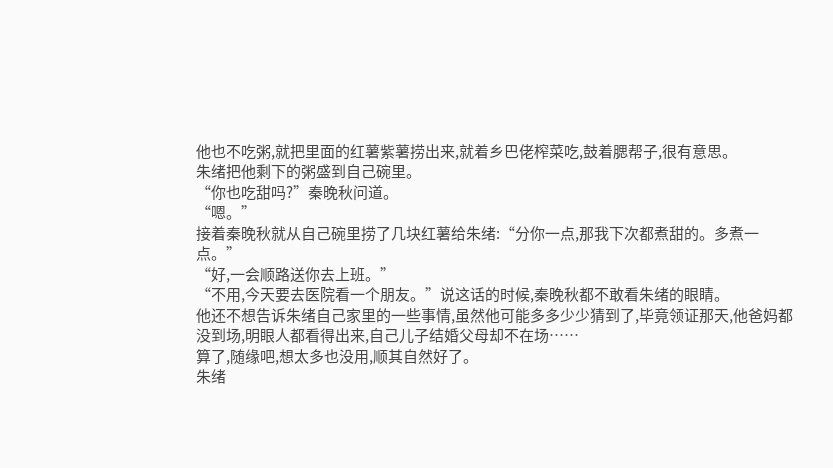他也不吃粥,就把里面的红薯紫薯捞出来,就着乡巴佬榨菜吃,鼓着腮帮子,很有意思。
朱绪把他剩下的粥盛到自己碗里。
“你也吃甜吗?”秦晚秋问道。
“嗯。”
接着秦晚秋就从自己碗里捞了几块红薯给朱绪:“分你一点,那我下次都煮甜的。多煮一点。”
“好,一会顺路送你去上班。”
“不用,今天要去医院看一个朋友。”说这话的时候,秦晚秋都不敢看朱绪的眼睛。
他还不想告诉朱绪自己家里的一些事情,虽然他可能多多少少猜到了,毕竟领证那天,他爸妈都没到场,明眼人都看得出来,自己儿子结婚父母却不在场……
算了,随缘吧,想太多也没用,顺其自然好了。
朱绪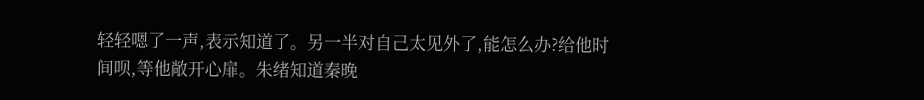轻轻嗯了一声,表示知道了。另一半对自己太见外了,能怎么办?给他时间呗,等他敞开心扉。朱绪知道秦晚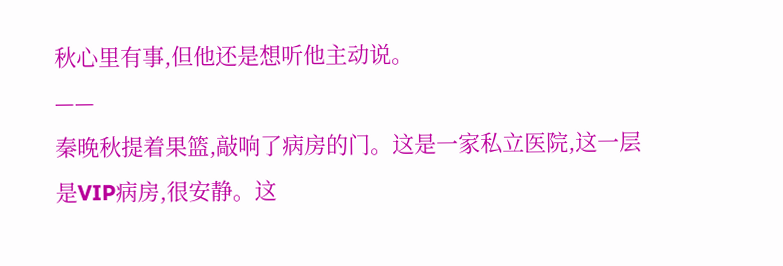秋心里有事,但他还是想听他主动说。
——
秦晚秋提着果篮,敲响了病房的门。这是一家私立医院,这一层是VIP病房,很安静。这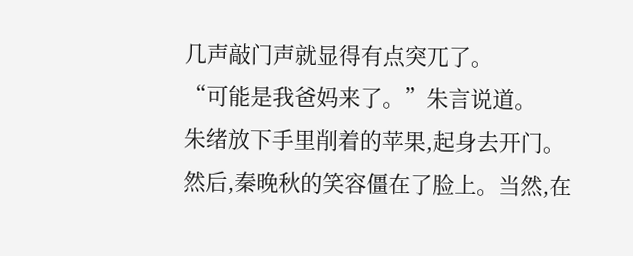几声敲门声就显得有点突兀了。
“可能是我爸妈来了。”朱言说道。
朱绪放下手里削着的苹果,起身去开门。
然后,秦晚秋的笑容僵在了脸上。当然,在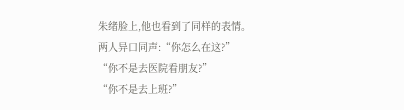朱绪脸上,他也看到了同样的表情。
两人异口同声:“你怎么在这?”
“你不是去医院看朋友?”
“你不是去上班?”